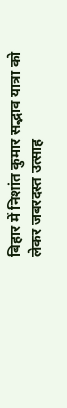बिहार में निशांत कुमार सद्भाव यात्रा को लेकर जबरदस्त उत्साह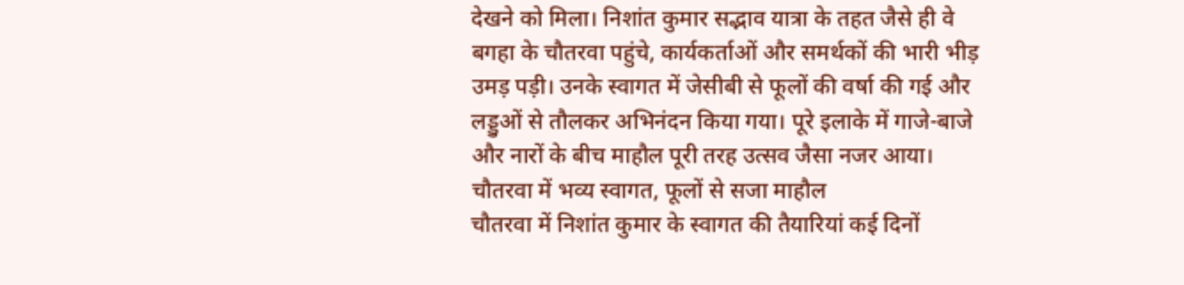देखने को मिला। निशांत कुमार सद्भाव यात्रा के तहत जैसे ही वे बगहा के चौतरवा पहुंचे, कार्यकर्ताओं और समर्थकों की भारी भीड़ उमड़ पड़ी। उनके स्वागत में जेसीबी से फूलों की वर्षा की गई और लड्डुओं से तौलकर अभिनंदन किया गया। पूरे इलाके में गाजे-बाजे और नारों के बीच माहौल पूरी तरह उत्सव जैसा नजर आया।
चौतरवा में भव्य स्वागत, फूलों से सजा माहौल
चौतरवा में निशांत कुमार के स्वागत की तैयारियां कई दिनों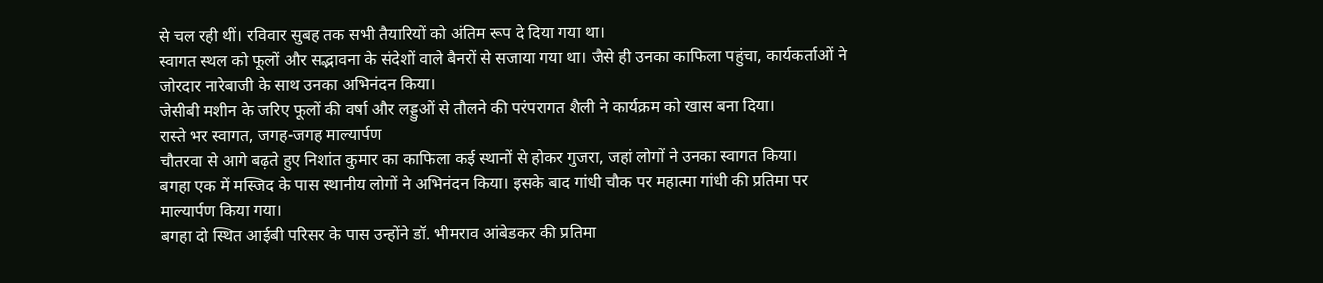से चल रही थीं। रविवार सुबह तक सभी तैयारियों को अंतिम रूप दे दिया गया था।
स्वागत स्थल को फूलों और सद्भावना के संदेशों वाले बैनरों से सजाया गया था। जैसे ही उनका काफिला पहुंचा, कार्यकर्ताओं ने जोरदार नारेबाजी के साथ उनका अभिनंदन किया।
जेसीबी मशीन के जरिए फूलों की वर्षा और लड्डुओं से तौलने की परंपरागत शैली ने कार्यक्रम को खास बना दिया।
रास्ते भर स्वागत, जगह-जगह माल्यार्पण
चौतरवा से आगे बढ़ते हुए निशांत कुमार का काफिला कई स्थानों से होकर गुजरा, जहां लोगों ने उनका स्वागत किया।
बगहा एक में मस्जिद के पास स्थानीय लोगों ने अभिनंदन किया। इसके बाद गांधी चौक पर महात्मा गांधी की प्रतिमा पर माल्यार्पण किया गया।
बगहा दो स्थित आईबी परिसर के पास उन्होंने डॉ. भीमराव आंबेडकर की प्रतिमा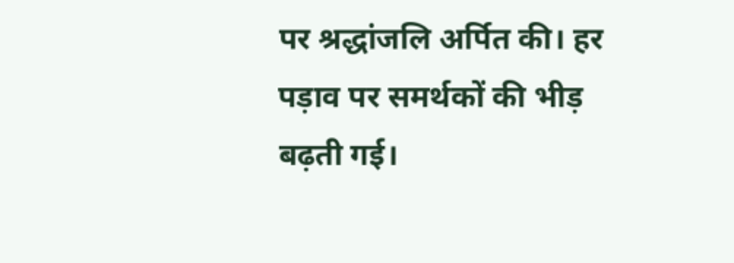पर श्रद्धांजलि अर्पित की। हर पड़ाव पर समर्थकों की भीड़ बढ़ती गई।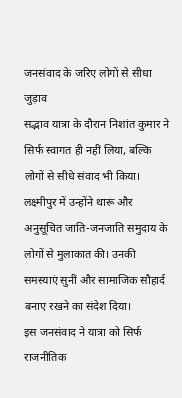जनसंवाद के जरिए लोगों से सीधा जुड़ाव
सद्भाव यात्रा के दौरान निशांत कुमार ने सिर्फ स्वागत ही नहीं लिया, बल्कि लोगों से सीधे संवाद भी किया।
लक्ष्मीपुर में उन्होंने थारू और अनुसूचित जाति-जनजाति समुदाय के लोगों से मुलाकात की। उनकी समस्याएं सुनीं और सामाजिक सौहार्द बनाए रखने का संदेश दिया।
इस जनसंवाद ने यात्रा को सिर्फ राजनीतिक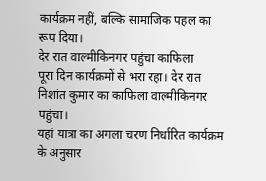कार्यक्रम नहीं, बल्कि सामाजिक पहल का रूप दिया।
देर रात वाल्मीकिनगर पहुंचा काफिला
पूरा दिन कार्यक्रमों से भरा रहा। देर रात निशांत कुमार का काफिला वाल्मीकिनगर पहुंचा।
यहां यात्रा का अगला चरण निर्धारित कार्यक्रम के अनुसार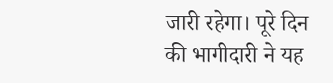जारी रहेगा। पूरे दिन की भागीदारी ने यह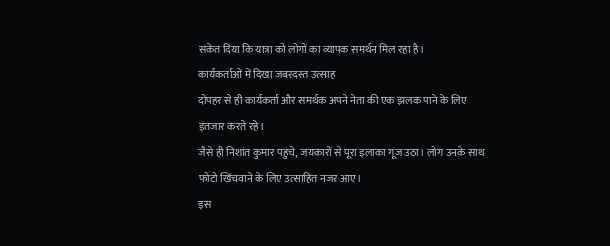संकेत दिया कि यात्रा को लोगों का व्यापक समर्थन मिल रहा है।
कार्यकर्ताओं में दिखा जबरदस्त उत्साह
दोपहर से ही कार्यकर्ता और समर्थक अपने नेता की एक झलक पाने के लिए इंतजार करते रहे।
जैसे ही निशांत कुमार पहुंचे, जयकारों से पूरा इलाका गूंज उठा। लोग उनके साथ फोटो खिंचवाने के लिए उत्साहित नजर आए।
इस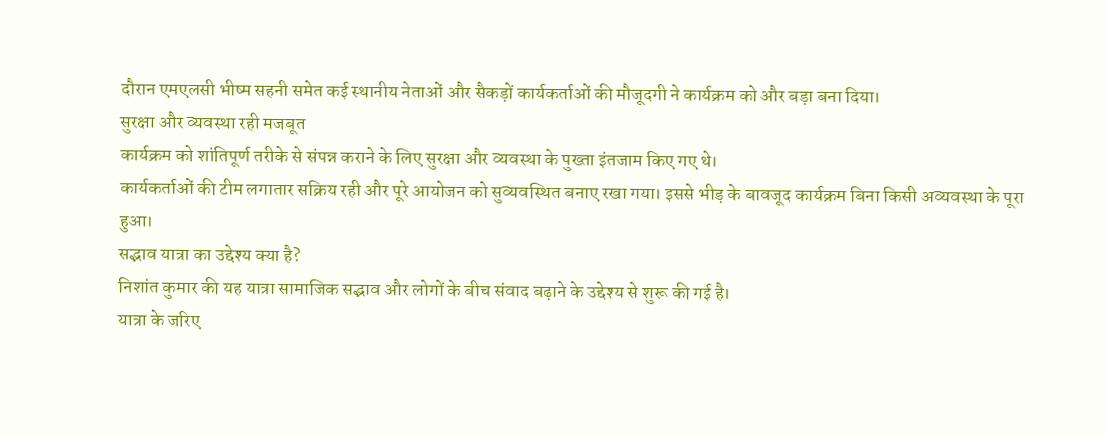दौरान एमएलसी भीष्म सहनी समेत कई स्थानीय नेताओं और सैकड़ों कार्यकर्ताओं की मौजूदगी ने कार्यक्रम को और बड़ा बना दिया।
सुरक्षा और व्यवस्था रही मजबूत
कार्यक्रम को शांतिपूर्ण तरीके से संपन्न कराने के लिए सुरक्षा और व्यवस्था के पुख्ता इंतजाम किए गए थे।
कार्यकर्ताओं की टीम लगातार सक्रिय रही और पूरे आयोजन को सुव्यवस्थित बनाए रखा गया। इससे भीड़ के बावजूद कार्यक्रम बिना किसी अव्यवस्था के पूरा हुआ।
सद्भाव यात्रा का उद्देश्य क्या है?
निशांत कुमार की यह यात्रा सामाजिक सद्भाव और लोगों के बीच संवाद बढ़ाने के उद्देश्य से शुरू की गई है।
यात्रा के जरिए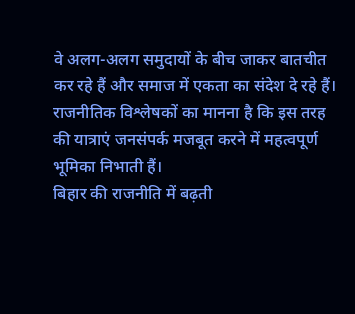वे अलग-अलग समुदायों के बीच जाकर बातचीत कर रहे हैं और समाज में एकता का संदेश दे रहे हैं।
राजनीतिक विश्लेषकों का मानना है कि इस तरह की यात्राएं जनसंपर्क मजबूत करने में महत्वपूर्ण भूमिका निभाती हैं।
बिहार की राजनीति में बढ़ती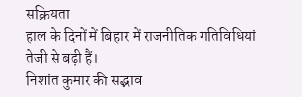सक्रियता
हाल के दिनों में बिहार में राजनीतिक गतिविधियां तेजी से बढ़ी हैं।
निशांत कुमार की सद्भाव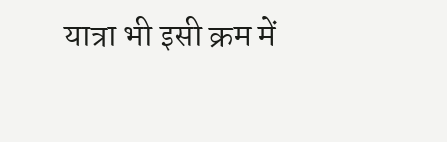यात्रा भी इसी क्रम में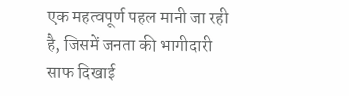एक महत्वपूर्ण पहल मानी जा रही है, जिसमें जनता की भागीदारी साफ दिखाई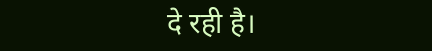दे रही है।